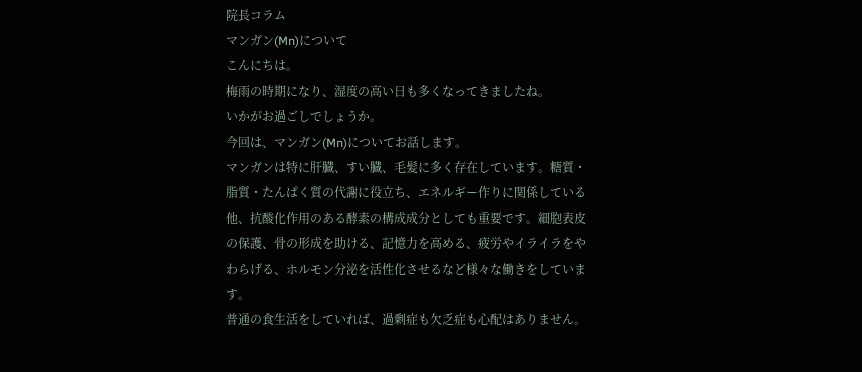院長コラム
マンガン(Mn)について
こんにちは。
梅雨の時期になり、湿度の高い日も多くなってきましたね。
いかがお過ごしでしょうか。
今回は、マンガン(Mn)についてお話します。
マンガンは特に肝臓、すい臓、毛髪に多く存在しています。糖質・脂質・たんぱく質の代謝に役立ち、エネルギー作りに関係している他、抗酸化作用のある酵素の構成成分としても重要です。細胞表皮の保護、骨の形成を助ける、記憶力を高める、疲労やイライラをやわらげる、ホルモン分泌を活性化させるなど様々な働きをしています。
普通の食生活をしていれば、過剰症も欠乏症も心配はありません。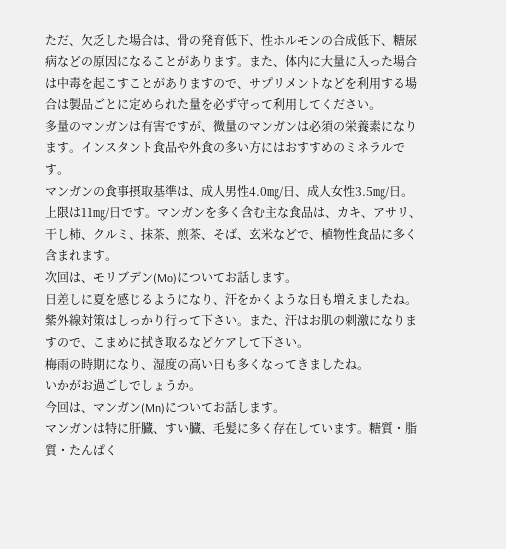ただ、欠乏した場合は、骨の発育低下、性ホルモンの合成低下、糖尿病などの原因になることがあります。また、体内に大量に入った場合は中毒を起こすことがありますので、サプリメントなどを利用する場合は製品ごとに定められた量を必ず守って利用してください。
多量のマンガンは有害ですが、微量のマンガンは必須の栄養素になります。インスタント食品や外食の多い方にはおすすめのミネラルです。
マンガンの食事摂取基準は、成人男性4.0㎎/日、成人女性3.5㎎/日。上限は11㎎/日です。マンガンを多く含む主な食品は、カキ、アサリ、干し柿、クルミ、抹茶、煎茶、そば、玄米などで、植物性食品に多く含まれます。
次回は、モリブデン(Mo)についてお話します。
日差しに夏を感じるようになり、汗をかくような日も増えましたね。紫外線対策はしっかり行って下さい。また、汗はお肌の刺激になりますので、こまめに拭き取るなどケアして下さい。
梅雨の時期になり、湿度の高い日も多くなってきましたね。
いかがお過ごしでしょうか。
今回は、マンガン(Mn)についてお話します。
マンガンは特に肝臓、すい臓、毛髪に多く存在しています。糖質・脂質・たんぱく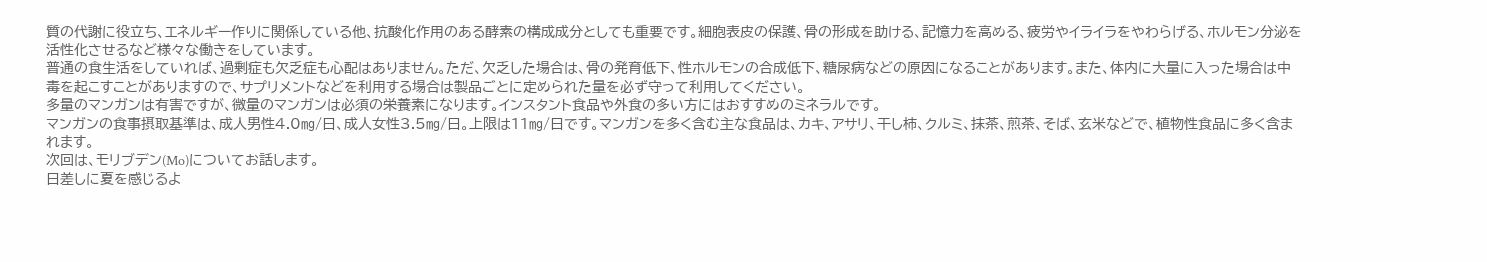質の代謝に役立ち、エネルギー作りに関係している他、抗酸化作用のある酵素の構成成分としても重要です。細胞表皮の保護、骨の形成を助ける、記憶力を高める、疲労やイライラをやわらげる、ホルモン分泌を活性化させるなど様々な働きをしています。
普通の食生活をしていれば、過剰症も欠乏症も心配はありません。ただ、欠乏した場合は、骨の発育低下、性ホルモンの合成低下、糖尿病などの原因になることがあります。また、体内に大量に入った場合は中毒を起こすことがありますので、サプリメントなどを利用する場合は製品ごとに定められた量を必ず守って利用してください。
多量のマンガンは有害ですが、微量のマンガンは必須の栄養素になります。インスタント食品や外食の多い方にはおすすめのミネラルです。
マンガンの食事摂取基準は、成人男性4.0㎎/日、成人女性3.5㎎/日。上限は11㎎/日です。マンガンを多く含む主な食品は、カキ、アサリ、干し柿、クルミ、抹茶、煎茶、そば、玄米などで、植物性食品に多く含まれます。
次回は、モリブデン(Mo)についてお話します。
日差しに夏を感じるよ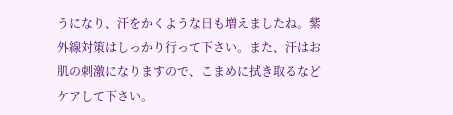うになり、汗をかくような日も増えましたね。紫外線対策はしっかり行って下さい。また、汗はお肌の刺激になりますので、こまめに拭き取るなどケアして下さい。